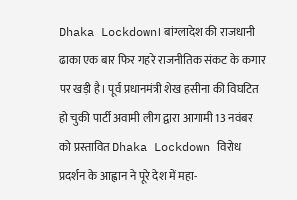Dhaka Lockdown। बांग्लादेश की राजधानी ढाका एक बार फिर गहरे राजनीतिक संकट के कगार पर खड़ी है। पूर्व प्रधानमंत्री शेख हसीना की विघटित हो चुकी पार्टी अवामी लीग द्वारा आगामी 13 नवंबर को प्रस्तावित Dhaka Lockdown विरोध प्रदर्शन के आह्वान ने पूरे देश में महा-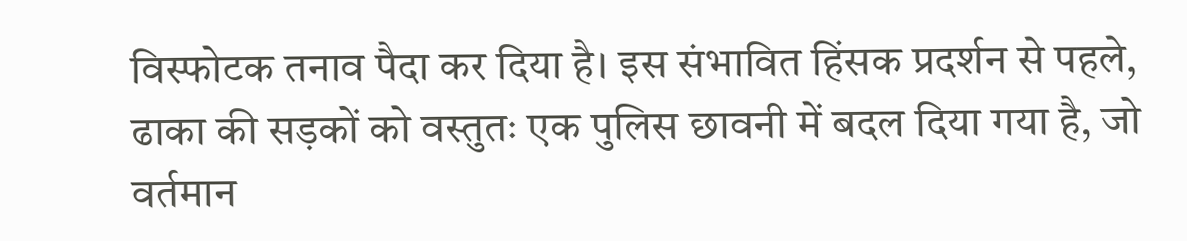विस्फोटक तनाव पैदा कर दिया है। इस संभावित हिंसक प्रदर्शन से पहले, ढाका की सड़कों को वस्तुतः एक पुलिस छावनी में बदल दिया गया है, जो वर्तमान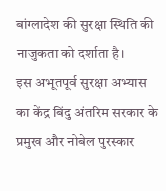बांग्लादेश की सुरक्षा स्थिति की नाजुकता को दर्शाता है।
इस अभूतपूर्व सुरक्षा अभ्यास का केंद्र बिंदु अंतरिम सरकार के प्रमुख और नोबेल पुरस्कार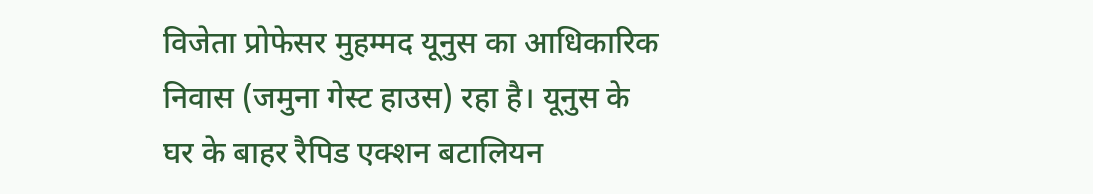विजेता प्रोफेसर मुहम्मद यूनुस का आधिकारिक निवास (जमुना गेस्ट हाउस) रहा है। यूनुस के घर के बाहर रैपिड एक्शन बटालियन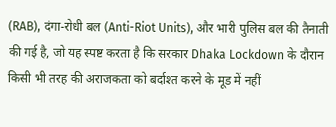(RAB), दंगा-रोधी बल (Anti-Riot Units), और भारी पुलिस बल की तैनाती की गई है, जो यह स्पष्ट करता है कि सरकार Dhaka Lockdown के दौरान किसी भी तरह की अराजकता को बर्दाश्त करने के मूड में नहीं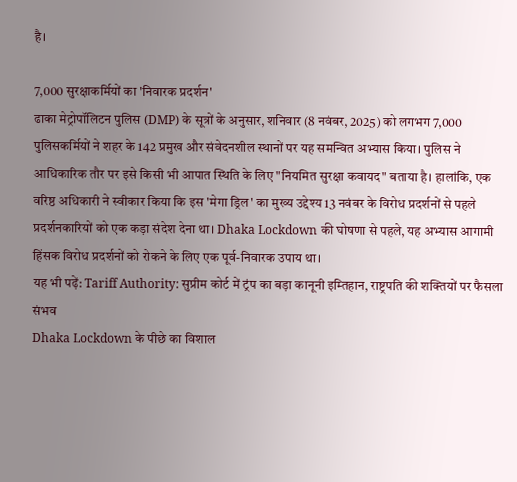है।

7,000 सुरक्षाकर्मियों का 'निवारक प्रदर्शन'
ढाका मेट्रोपॉलिटन पुलिस (DMP) के सूत्रों के अनुसार, शनिवार (8 नवंबर, 2025) को लगभग 7,000 पुलिसकर्मियों ने शहर के 142 प्रमुख और संवेदनशील स्थानों पर यह समन्वित अभ्यास किया। पुलिस ने आधिकारिक तौर पर इसे किसी भी आपात स्थिति के लिए "नियमित सुरक्षा कवायद" बताया है। हालांकि, एक वरिष्ठ अधिकारी ने स्वीकार किया कि इस 'मेगा ड्रिल' का मुख्य उद्देश्य 13 नवंबर के विरोध प्रदर्शनों से पहले प्रदर्शनकारियों को एक कड़ा संदेश देना था। Dhaka Lockdown की घोषणा से पहले, यह अभ्यास आगामी हिंसक विरोध प्रदर्शनों को रोकने के लिए एक पूर्व-निवारक उपाय था।
यह भी पढ़ें: Tariff Authority: सुप्रीम कोर्ट में ट्रंप का बड़ा कानूनी इम्तिहान, राष्ट्रपति की शक्तियों पर फैसला संभव
Dhaka Lockdown के पीछे का विशाल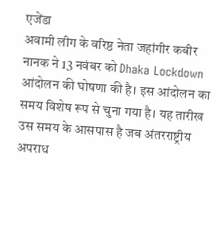एजेंडा
अवामी लीग के वरिष्ठ नेता जहांगीर कबीर नानक ने 13 नवंबर को Dhaka Lockdown आंदोलन की घोषणा की है। इस आंदोलन का समय विशेष रूप से चुना गया है। यह तारीख उस समय के आसपास है जब अंतरराष्ट्रीय अपराध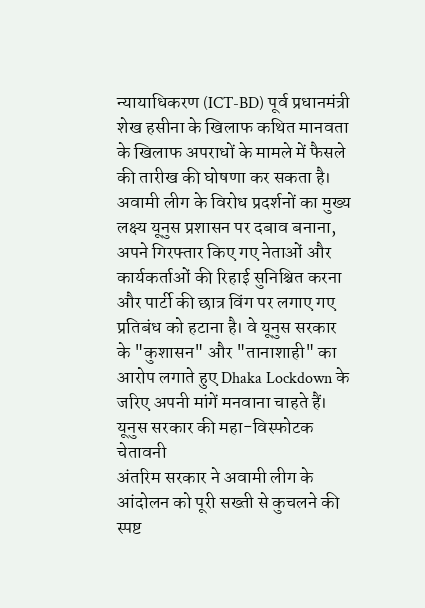न्यायाधिकरण (ICT-BD) पूर्व प्रधानमंत्री शेख हसीना के खिलाफ कथित मानवता के खिलाफ अपराधों के मामले में फैसले की तारीख की घोषणा कर सकता है।
अवामी लीग के विरोध प्रदर्शनों का मुख्य लक्ष्य यूनुस प्रशासन पर दबाव बनाना, अपने गिरफ्तार किए गए नेताओं और कार्यकर्ताओं की रिहाई सुनिश्चित करना और पार्टी की छात्र विंग पर लगाए गए प्रतिबंध को हटाना है। वे यूनुस सरकार के "कुशासन" और "तानाशाही" का आरोप लगाते हुए Dhaka Lockdown के जरिए अपनी मांगें मनवाना चाहते हैं।
यूनुस सरकार की महा-विस्फोटक चेतावनी
अंतरिम सरकार ने अवामी लीग के आंदोलन को पूरी सख्ती से कुचलने की स्पष्ट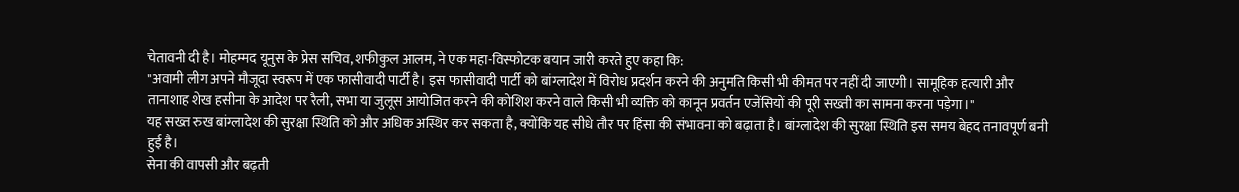चेतावनी दी है। मोहम्मद यूनुस के प्रेस सचिव, शफीकुल आलम, ने एक महा-विस्फोटक बयान जारी करते हुए कहा कि:
"अवामी लीग अपने मौजूदा स्वरूप में एक फासीवादी पार्टी है। इस फासीवादी पार्टी को बांग्लादेश में विरोध प्रदर्शन करने की अनुमति किसी भी कीमत पर नहीं दी जाएगी। सामूहिक हत्यारी और तानाशाह शेख हसीना के आदेश पर रैली, सभा या जुलूस आयोजित करने की कोशिश करने वाले किसी भी व्यक्ति को कानून प्रवर्तन एजेंसियों की पूरी सख्ती का सामना करना पड़ेगा।"
यह सख्त रुख बांग्लादेश की सुरक्षा स्थिति को और अधिक अस्थिर कर सकता है, क्योंकि यह सीधे तौर पर हिंसा की संभावना को बढ़ाता है। बांग्लादेश की सुरक्षा स्थिति इस समय बेहद तनावपूर्ण बनी हुई है।
सेना की वापसी और बढ़ती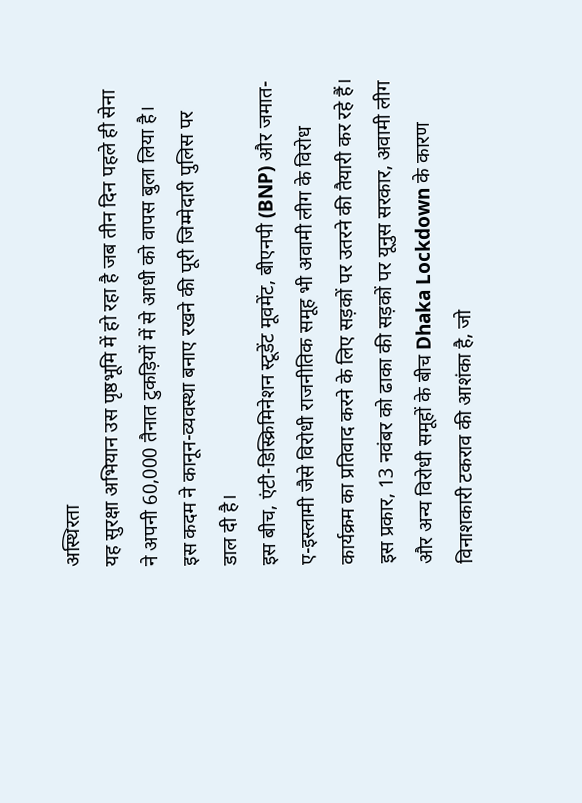अस्थिरता
यह सुरक्षा अभियान उस पृष्ठभूमि में हो रहा है जब तीन दिन पहले ही सेना ने अपनी 60,000 तैनात टुकड़ियों में से आधी को वापस बुला लिया है। इस कदम ने कानून-व्यवस्था बनाए रखने की पूरी जिम्मेदारी पुलिस पर डाल दी है।
इस बीच, एंटी-डिस्क्रिमिनेशन स्टूडेंट मूवमेंट, बीएनपी (BNP) और जमात-ए-इस्लामी जैसे विरोधी राजनीतिक समूह भी अवामी लीग के विरोध कार्यक्रम का प्रतिवाद करने के लिए सड़कों पर उतरने की तैयारी कर रहे हैं। इस प्रकार, 13 नवंबर को ढाका की सड़कों पर यूनुस सरकार, अवामी लीग और अन्य विरोधी समूहों के बीच Dhaka Lockdown के कारण विनाशकारी टकराव की आशंका है, जो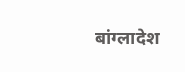बांग्लादेश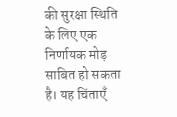की सुरक्षा स्थिति के लिए एक निर्णायक मोड़ साबित हो सकता है। यह चिंताएँ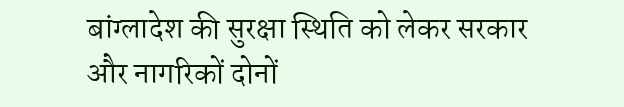बांग्लादेश की सुरक्षा स्थिति को लेकर सरकार और नागरिकों दोनों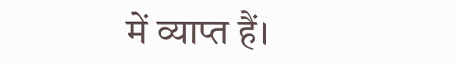में व्याप्त हैं।